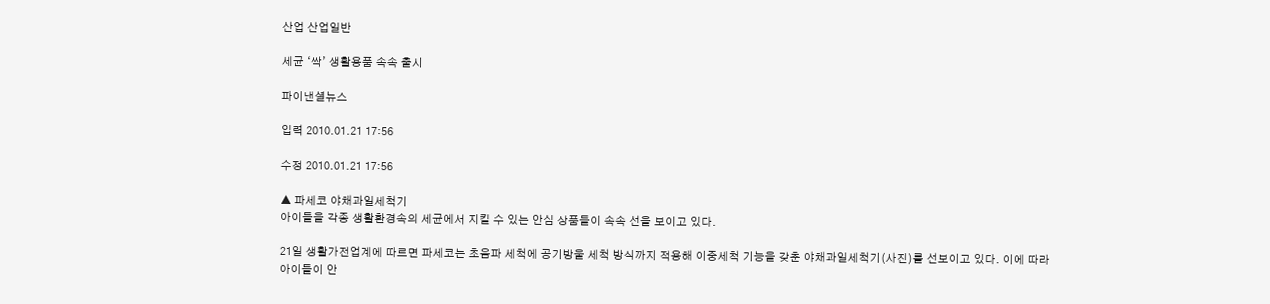산업 산업일반

세균 ‘싹’ 생활용품 속속 출시

파이낸셜뉴스

입력 2010.01.21 17:56

수정 2010.01.21 17:56

▲ 파세코 야채과일세척기
아이들을 각종 생활환경속의 세균에서 지킬 수 있는 안심 상품들이 속속 선을 보이고 있다.

21일 생활가전업계에 따르면 파세코는 초음파 세척에 공기방울 세척 방식까지 적용해 이중세척 기능을 갖춘 야채과일세척기(사진)를 선보이고 있다. 이에 따라 아이들이 안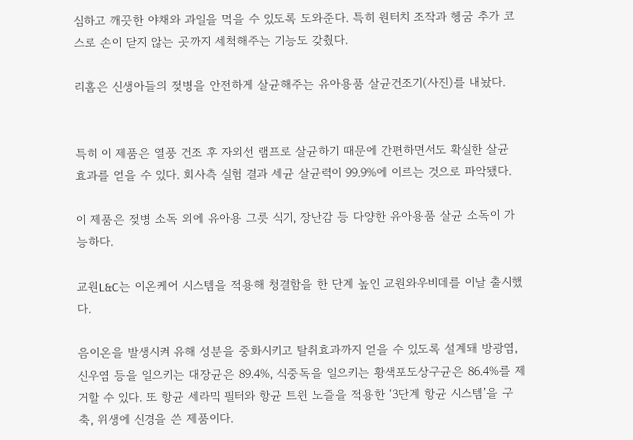심하고 깨끗한 야채와 과일을 먹을 수 있도록 도와준다. 특히 원터치 조작과 헹굼 추가 코스로 손이 닫지 않는 곳까지 세척해주는 기능도 갖췄다.

리홈은 신생아들의 젖병을 안전하게 살균해주는 유아용품 살균건조기(사진)를 내놨다.


특히 이 제품은 열풍 건조 후 자외선 램프로 살균하기 때문에 간편하면서도 확실한 살균 효과를 얻을 수 있다. 회사측 실험 결과 세균 살균력이 99.9%에 이르는 것으로 파악됐다.

이 제품은 젖병 소독 외에 유아용 그릇 식기, 장난감 등 다양한 유아용품 살균 소독이 가능하다.

교원L&C는 이온케어 시스템을 적용해 청결함을 한 단계 높인 교원와우비데를 이날 출시했다.

음이온을 발생시켜 유해 성분을 중화시키고 탈취효과까지 얻을 수 있도록 설계돼 방광염, 신우염 등을 일으키는 대장균은 89.4%, 식중독을 일으키는 황색포도상구균은 86.4%를 제거할 수 있다. 또 항균 세라믹 필터와 항균 트윈 노즐을 적용한 ‘3단계 항균 시스템’을 구축, 위생에 신경을 쓴 제품이다.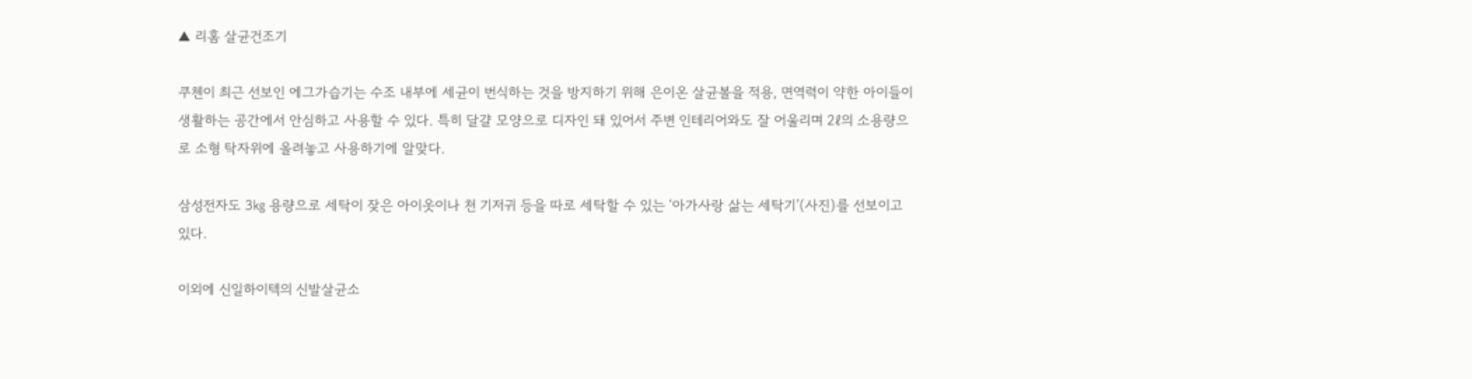▲ 리홈 살균건조기

쿠첸이 최근 선보인 에그가습기는 수조 내부에 세균이 번식하는 것을 방지하기 위해 은이온 살균볼을 적용, 면역력이 약한 아이들이 생활하는 공간에서 안심하고 사용할 수 있다. 특히 달걀 모양으로 디자인 돼 있어서 주변 인테리어와도 잘 어울리며 2ℓ의 소용량으로 소형 탁자위에 올려놓고 사용하기에 알맞다.

삼성전자도 3㎏ 용량으로 세탁이 잦은 아이옷이나 천 기저귀 등을 따로 세탁할 수 있는 ‘아가사랑 삶는 세탁기’(사진)를 선보이고 있다.

이외에 신일하이텍의 신발살균소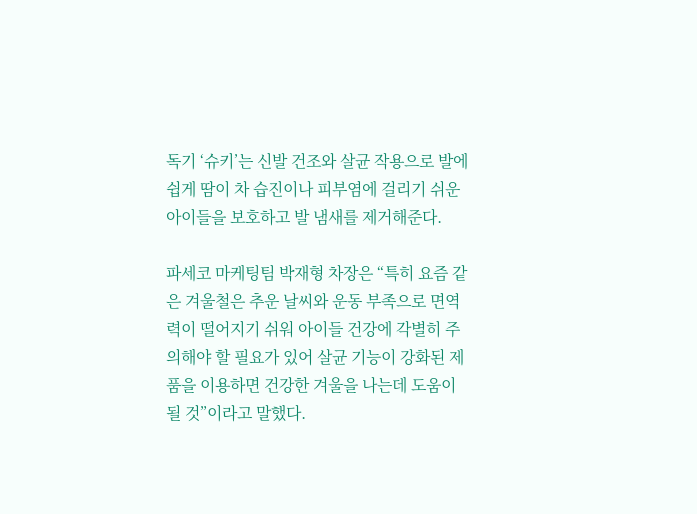독기 ‘슈키’는 신발 건조와 살균 작용으로 발에 쉽게 땀이 차 습진이나 피부염에 걸리기 쉬운 아이들을 보호하고 발 냄새를 제거해준다.

파세코 마케팅팀 박재형 차장은 “특히 요즘 같은 겨울철은 추운 날씨와 운동 부족으로 면역력이 떨어지기 쉬워 아이들 건강에 각별히 주의해야 할 필요가 있어 살균 기능이 강화된 제품을 이용하면 건강한 겨울을 나는데 도움이 될 것”이라고 말했다.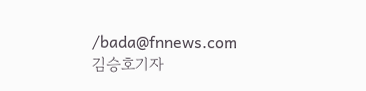/bada@fnnews.com
김승호기자